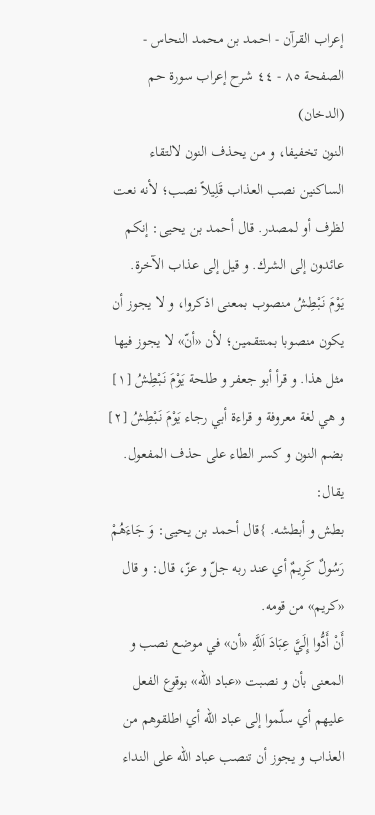إعراب القرآن - احمد بن محمد النحاس - الصفحة ٨٥ - ٤٤ شرح إعراب سورة حم (الدخان)
النون تخفيفا، و من يحذف النون لالتقاء الساكنين نصب العذاب قَلِيلاً نصب؛ لأنه نعت لظرف أو لمصدر. قال أحمد بن يحيى: إنكم عائدون إلى الشرك. و قيل إلى عذاب الآخرة.
يَوْمَ نَبْطِشُ منصوب بمعنى اذكروا، و لا يجوز أن يكون منصوبا بمنتقمين؛ لأن «أنّ» لا يجوز فيها مثل هذا. و قرأ أبو جعفر و طلحة يَوْمَ نَبْطِشُ [١] و هي لغة معروفة و قراءة أبي رجاء يَوْمَ نَبْطِشُ [٢] بضم النون و كسر الطاء على حذف المفعول. يقال:
بطش و أبطشه. }قال أحمد بن يحيى: وَ جَاءَهُمْ رَسُولٌ كَرِيمٌ أي عند ربه جلّ و عزّ، قال: و قال «كريم» من قومه.
أَنْ أَدُّوا إِلَيَّ عِبَادَ اَللَّهِ «أن» في موضع نصب و المعنى بأن و نصبت «عباد اللّه» بوقوع الفعل عليهم أي سلّموا إلى عباد اللّه أي اطلقوهم من العذاب و يجوز أن تنصب عباد اللّه على النداء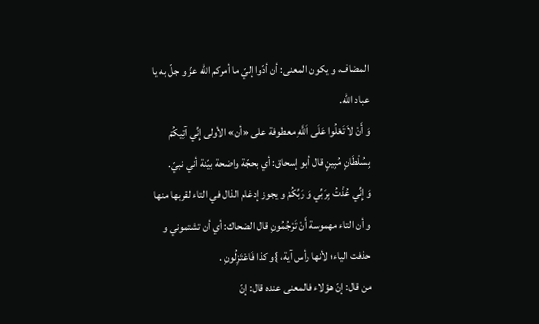المضاف، و يكون المعنى: أن أدّوا إليّ ما أمركم اللّه عزّ و جلّ به يا عباد اللّه.
وَ أَنْ لاَ تَعْلُوا عَلَى اَللَّهِ معطوفة على «أن» الأولى إِنِّي آتِيكُمْ بِسُلْطَانٍ مُبِينٍ قال أبو إسحاق: أي بحجّة واضحة بيّنة أني نبيّ.
وَ إِنِّي عُذْتُ بِرَبِّي وَ رَبِّكُمْ و يجوز إدغام الذال في التاء لقربها منها و أن التاء مهموسة أَنْ تَرْجُمُونِ قال الضحاك: أي أن تشتموني و حذفت الياء؛ لأنها رأس آية، }و كذا فَاعْتَزِلُونِ .
من قال: إنّ هؤلاء فالمعنى عنده قال: إنّ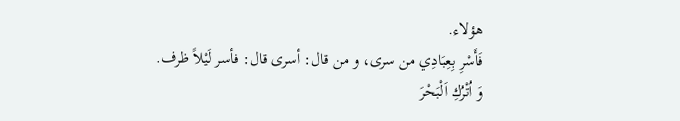هؤلاء.
فَأَسْرِ بِعِبَادِي من سرى، و من قال: أسرى قال: فأسر لَيْلاً ظرف.
وَ اُتْرُكِ اَلْبَحْرَ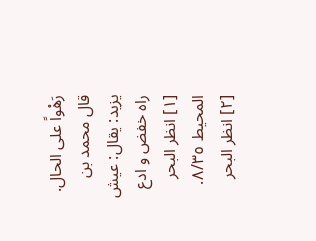رَهْواً على الحال. قال محمد بن يزيد: يقال: عيش راه خفض و ادع
[١] انظر البحر المحيط ٨/٣٥.
[٢] انظر البحر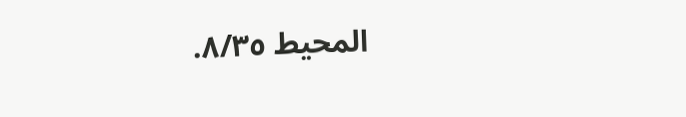المحيط ٨/٣٥.